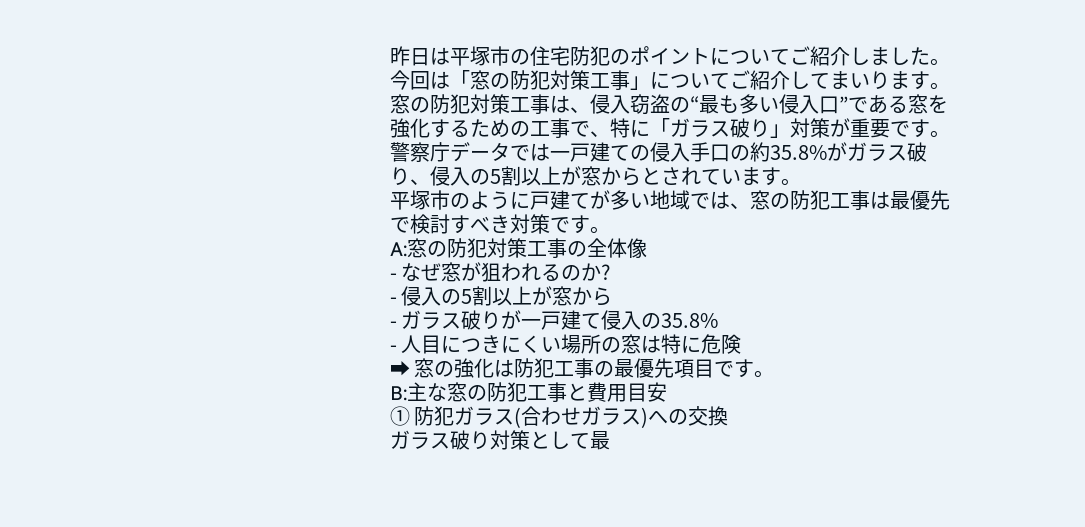昨日は平塚市の住宅防犯のポイントについてご紹介しました。
今回は「窓の防犯対策工事」についてご紹介してまいります。
窓の防犯対策工事は、侵入窃盗の“最も多い侵入口”である窓を強化するための工事で、特に「ガラス破り」対策が重要です。警察庁データでは一戸建ての侵入手口の約35.8%がガラス破り、侵入の5割以上が窓からとされています。
平塚市のように戸建てが多い地域では、窓の防犯工事は最優先で検討すべき対策です。
A:窓の防犯対策工事の全体像
- なぜ窓が狙われるのか?
- 侵入の5割以上が窓から
- ガラス破りが一戸建て侵入の35.8%
- 人目につきにくい場所の窓は特に危険
➡ 窓の強化は防犯工事の最優先項目です。
B:主な窓の防犯工事と費用目安
① 防犯ガラス(合わせガラス)への交換
ガラス破り対策として最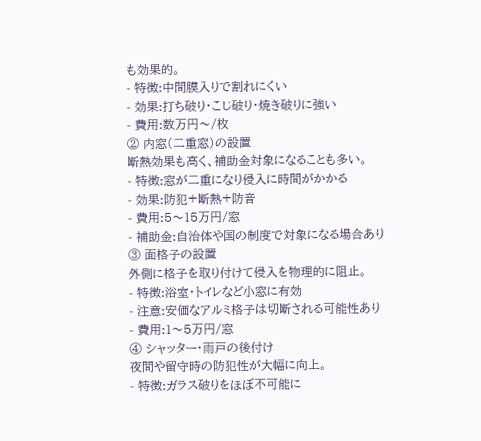も効果的。
- 特徴:中間膜入りで割れにくい
- 効果:打ち破り・こじ破り・焼き破りに強い
- 費用:数万円〜/枚
② 内窓(二重窓)の設置
断熱効果も高く、補助金対象になることも多い。
- 特徴:窓が二重になり侵入に時間がかかる
- 効果:防犯+断熱+防音
- 費用:5〜15万円/窓
- 補助金:自治体や国の制度で対象になる場合あり
③ 面格子の設置
外側に格子を取り付けて侵入を物理的に阻止。
- 特徴:浴室・トイレなど小窓に有効
- 注意:安価なアルミ格子は切断される可能性あり
- 費用:1〜5万円/窓
④ シャッター・雨戸の後付け
夜間や留守時の防犯性が大幅に向上。
- 特徴:ガラス破りをほぼ不可能に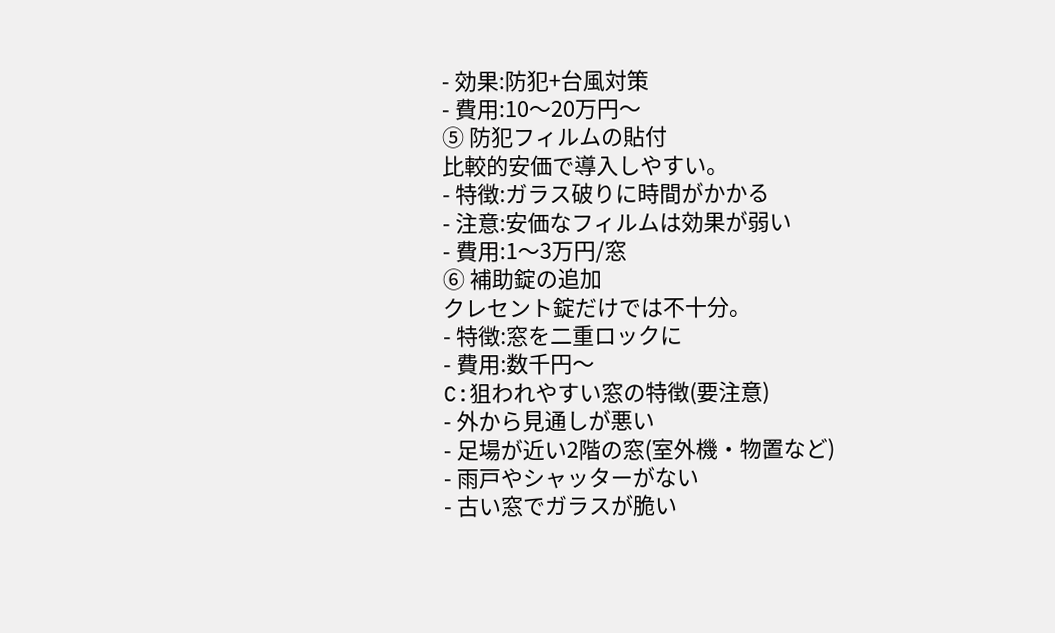- 効果:防犯+台風対策
- 費用:10〜20万円〜
⑤ 防犯フィルムの貼付
比較的安価で導入しやすい。
- 特徴:ガラス破りに時間がかかる
- 注意:安価なフィルムは効果が弱い
- 費用:1〜3万円/窓
⑥ 補助錠の追加
クレセント錠だけでは不十分。
- 特徴:窓を二重ロックに
- 費用:数千円〜
C:狙われやすい窓の特徴(要注意)
- 外から見通しが悪い
- 足場が近い2階の窓(室外機・物置など)
- 雨戸やシャッターがない
- 古い窓でガラスが脆い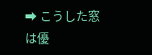➡ こうした窓は優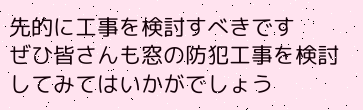先的に工事を検討すべきです
ぜひ皆さんも窓の防犯工事を検討してみてはいかがでしょう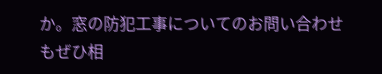か。窓の防犯工事についてのお問い合わせもぜひ相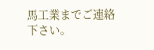馬工業までご連絡下さい。